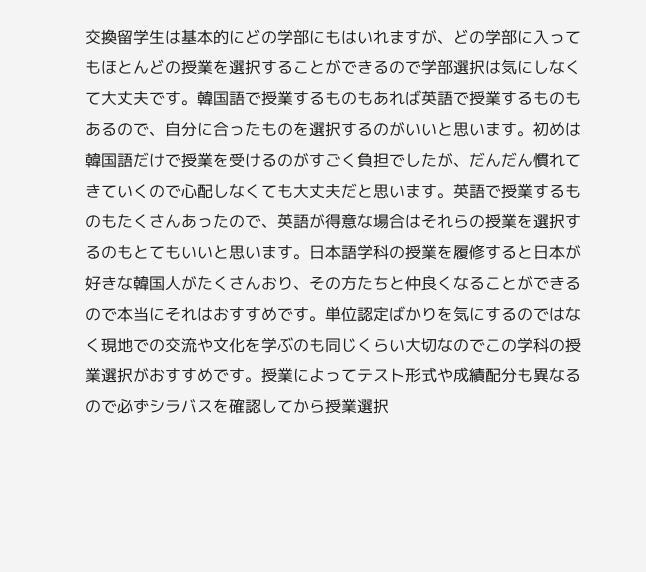交換留学生は基本的にどの学部にもはいれますが、どの学部に入ってもほとんどの授業を選択することができるので学部選択は気にしなくて大丈夫です。韓国語で授業するものもあれば英語で授業するものもあるので、自分に合ったものを選択するのがいいと思います。初めは韓国語だけで授業を受けるのがすごく負担でしたが、だんだん慣れてきていくので心配しなくても大丈夫だと思います。英語で授業するものもたくさんあったので、英語が得意な場合はそれらの授業を選択するのもとてもいいと思います。日本語学科の授業を履修すると日本が好きな韓国人がたくさんおり、その方たちと仲良くなることができるので本当にそれはおすすめです。単位認定ばかりを気にするのではなく現地での交流や文化を学ぶのも同じくらい大切なのでこの学科の授業選択がおすすめです。授業によってテスト形式や成績配分も異なるので必ずシラバスを確認してから授業選択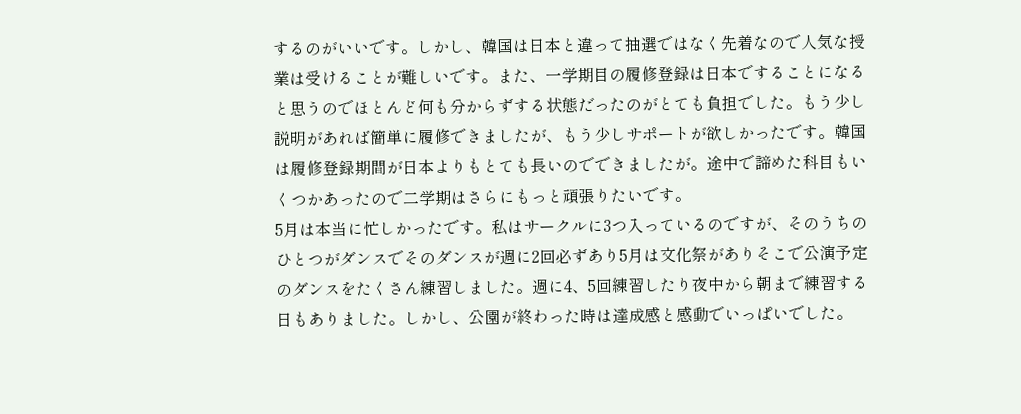するのがいいです。しかし、韓国は日本と違って抽選ではなく先着なので人気な授業は受けることが難しいです。また、一学期目の履修登録は日本ですることになると思うのでほとんど何も分からずする状態だったのがとても負担でした。もう少し説明があれば簡単に履修できましたが、もう少しサポートが欲しかったです。韓国は履修登録期間が日本よりもとても長いのでできましたが。途中で諦めた科目もいくつかあったので二学期はさらにもっと頑張りたいです。
5月は本当に忙しかったです。私はサークルに3つ入っているのですが、そのうちのひとつがダンスでそのダンスが週に2回必ずあり5月は文化祭がありそこで公演予定のダンスをたくさん練習しました。週に4、5回練習したり夜中から朝まで練習する日もありました。しかし、公園が終わった時は達成感と感動でいっぱいでした。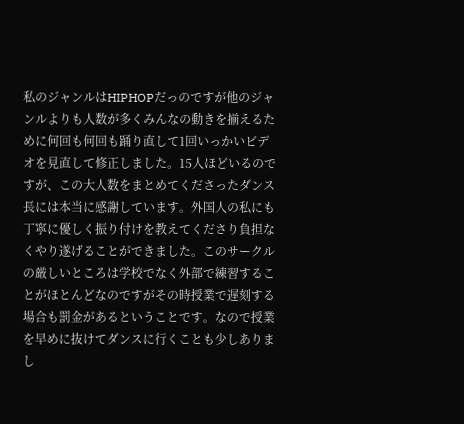私のジャンルはHIPHOPだっのですが他のジャンルよりも人数が多くみんなの動きを揃えるために何回も何回も踊り直して1回いっかいビデオを見直して修正しました。15人ほどいるのですが、この大人数をまとめてくださったダンス長には本当に感謝しています。外国人の私にも丁寧に優しく振り付けを教えてくださり負担なくやり遂げることができました。このサークルの厳しいところは学校でなく外部で練習することがほとんどなのですがその時授業で遅刻する場合も罰金があるということです。なので授業を早めに抜けてダンスに行くことも少しありまし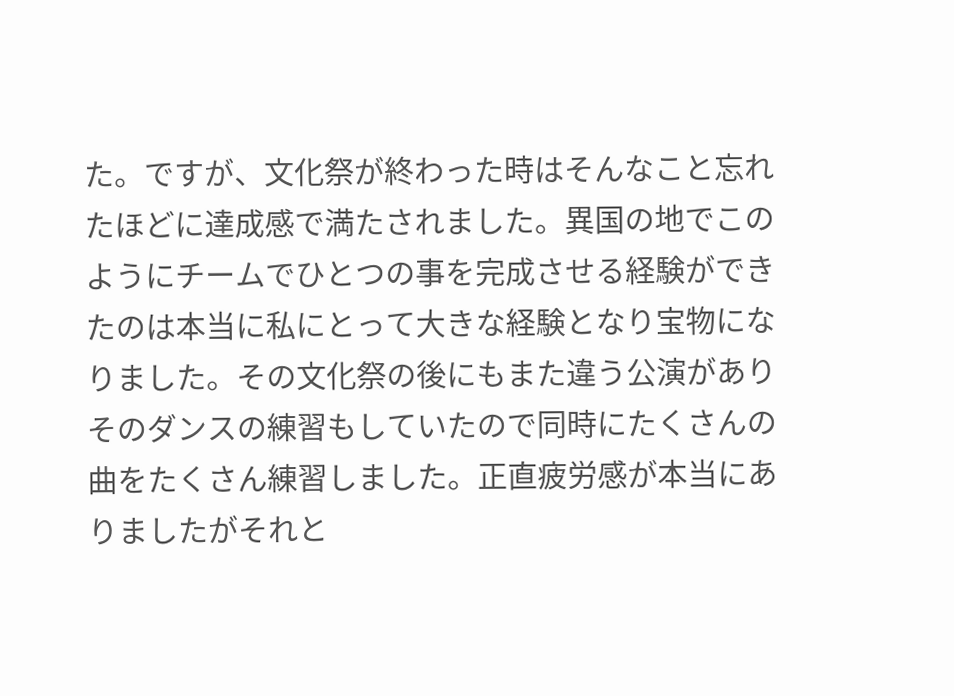た。ですが、文化祭が終わった時はそんなこと忘れたほどに達成感で満たされました。異国の地でこのようにチームでひとつの事を完成させる経験ができたのは本当に私にとって大きな経験となり宝物になりました。その文化祭の後にもまた違う公演がありそのダンスの練習もしていたので同時にたくさんの曲をたくさん練習しました。正直疲労感が本当にありましたがそれと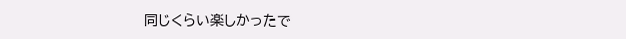同じくらい楽しかったで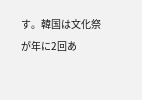す。韓国は文化祭が年に2回あ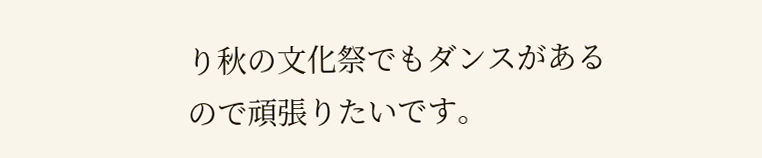り秋の文化祭でもダンスがあるので頑張りたいです。